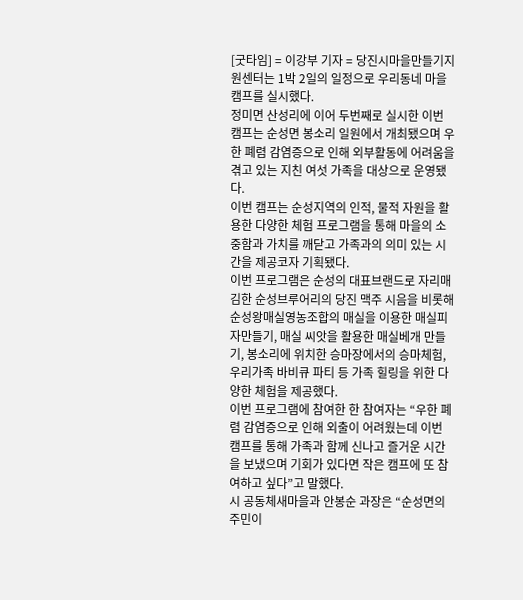[굿타임] = 이강부 기자 = 당진시마을만들기지원센터는 1박 2일의 일정으로 우리동네 마을캠프를 실시했다.
정미면 산성리에 이어 두번째로 실시한 이번 캠프는 순성면 봉소리 일원에서 개최됐으며 우한 폐렴 감염증으로 인해 외부활동에 어려움을 겪고 있는 지친 여섯 가족을 대상으로 운영됐다.
이번 캠프는 순성지역의 인적, 물적 자원을 활용한 다양한 체험 프로그램을 통해 마을의 소중함과 가치를 깨닫고 가족과의 의미 있는 시간을 제공코자 기획됐다.
이번 프로그램은 순성의 대표브랜드로 자리매김한 순성브루어리의 당진 맥주 시음을 비롯해 순성왕매실영농조합의 매실을 이용한 매실피자만들기, 매실 씨앗을 활용한 매실베개 만들기, 봉소리에 위치한 승마장에서의 승마체험, 우리가족 바비큐 파티 등 가족 힐링을 위한 다양한 체험을 제공했다.
이번 프로그램에 참여한 한 참여자는 “우한 폐렴 감염증으로 인해 외출이 어려웠는데 이번 캠프를 통해 가족과 함께 신나고 즐거운 시간을 보냈으며 기회가 있다면 작은 캠프에 또 참여하고 싶다”고 말했다.
시 공동체새마을과 안봉순 과장은 “순성면의 주민이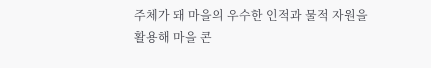주체가 돼 마을의 우수한 인적과 물적 자원을 활용해 마을 콘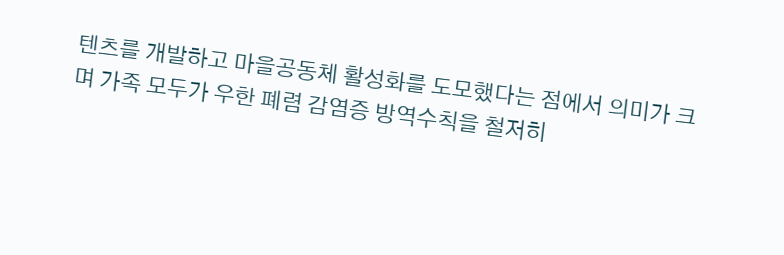텐츠를 개발하고 마을공동체 활성화를 도모했다는 점에서 의미가 크며 가족 모두가 우한 폐렴 감염증 방역수칙을 철저히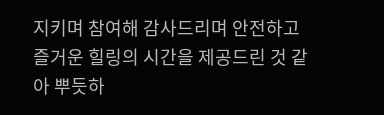지키며 참여해 감사드리며 안전하고 즐거운 힐링의 시간을 제공드린 것 같아 뿌듯하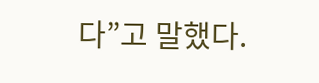다”고 말했다.